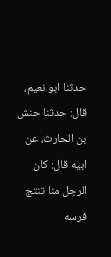حدثنا ابو نعيم، قال: حدثنا حنش بن الحارث، عن ابيه قال: كان الرجل منا تنتج فرسه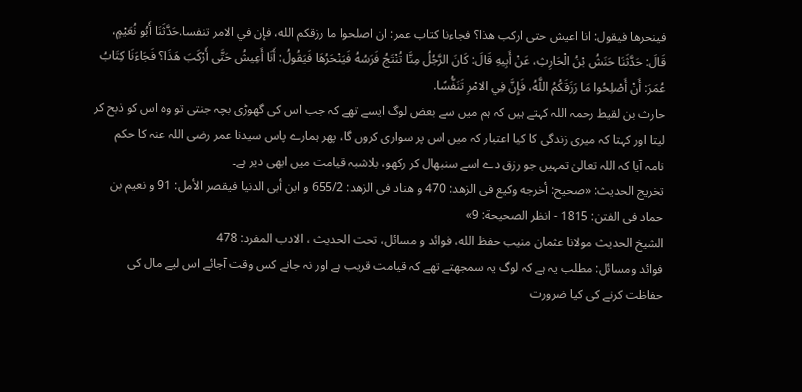فينحرها فيقول: انا اعيش حتى اركب هذا؟ فجاءنا كتاب عمر: ان اصلحوا ما رزقكم الله، فإن في الامر تنفسا.حَدَّثَنَا أَبُو نُعَيْمٍ، قَالَ: حَدَّثَنَا حَنَشُ بْنُ الْحَارِثِ، عَنْ أَبِيهِ قَالَ: كَانَ الرَّجُلُ مِنَّا تُنْتَجُ فَرَسُهُ فَيَنْحَرُهَا فَيَقُولُ: أَنَا أَعِيشُ حَتَّى أَرْكَبَ هَذَا؟ فَجَاءَنَا كِتَابُ عُمَرَ: أَنْ أَصْلِحُوا مَا رَزَقَكُمُ اللَّهُ، فَإِنَّ فِي الامْرِ تَنَفُّسًا.
حارث بن لقيط رحمہ اللہ کہتے ہیں کہ ہم میں سے بعض لوگ ایسے تھے کہ جب اس کی گھوڑی بچہ جنتی تو وہ اس کو ذبح کر لیتا اور کہتا کہ میری زندگی کا کیا اعتبار کہ میں اس پر سواری کروں گا، پھر ہمارے پاس سیدنا عمر رضی اللہ عنہ کا حکم نامہ آیا کہ اللہ تعالیٰ تمہیں جو رزق دے اسے سنبھال کر رکھو، بلاشبہ قیامت میں ابھی دیر ہے۔
تخریج الحدیث: «صحيح: أخرجه وكيع فى الزهد: 470 و هناد فى الزهد: 655/2 و ابن أبى الدنيا فيقصر الأمل: 91 و نعيم بن حماد فى الفتن: 1815 - انظر الصحيحة: 9»
الشيخ الحديث مولانا عثمان منيب حفظ الله، فوائد و مسائل، تحت الحديث ، الادب المفرد: 478
فوائد ومسائل: مطلب یہ ہے کہ لوگ یہ سمجھتے تھے کہ قیامت قریب ہے اور نہ جانے کس وقت آجائے اس لیے مال کی حفاظت کرنے کی کیا ضرورت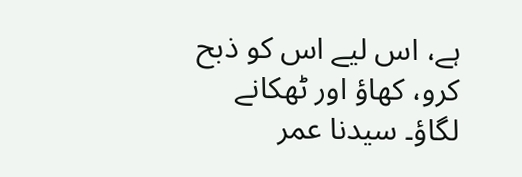ہے، اس لیے اس کو ذبح کرو، کھاؤ اور ٹھکانے لگاؤ۔ سیدنا عمر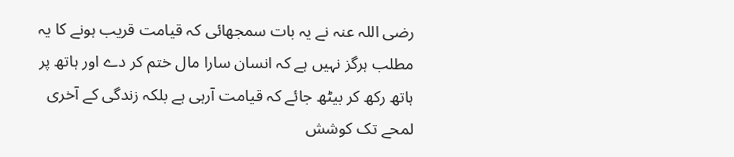رضی اللہ عنہ نے یہ بات سمجھائی کہ قیامت قریب ہونے کا یہ مطلب ہرگز نہیں ہے کہ انسان سارا مال ختم کر دے اور ہاتھ پر ہاتھ رکھ کر بیٹھ جائے کہ قیامت آرہی ہے بلکہ زندگی کے آخری لمحے تک کوشش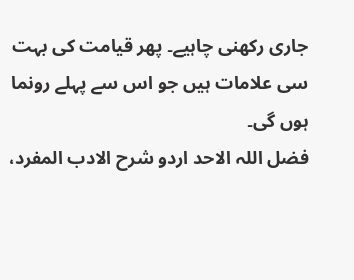جاری رکھنی چاہیے۔ پھر قیامت کی بہت سی علامات ہیں جو اس سے پہلے رونما ہوں گی۔
فضل اللہ الاحد اردو شرح الادب المفرد،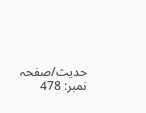حدیث/صفحہ نمبر: 478